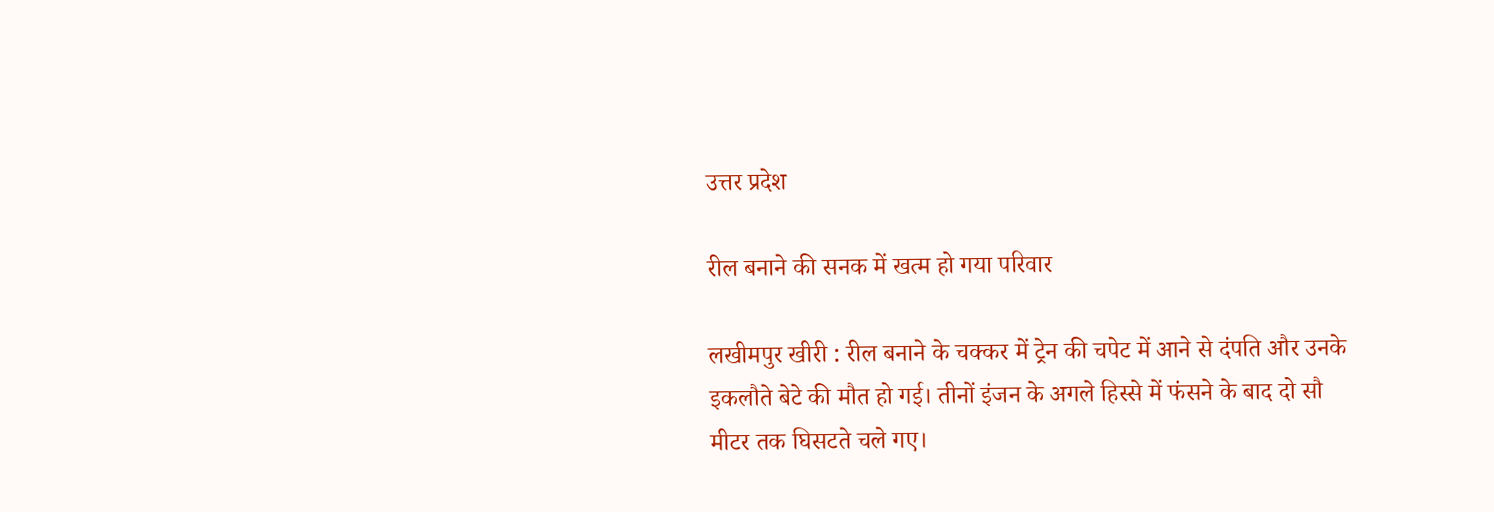उत्तर प्रदेश

रील बनाने की सनक में खत्म हो गया परिवार

लखीमपुर खीरी : रील बनाने के चक्कर में ट्रेन की चपेट में आने से दंपति और उनके इकलौते बेटे की मौत हो गई। तीनों इंजन के अगले हिस्से में फंसने के बाद दो सौ मीटर तक घिसटते चले गए।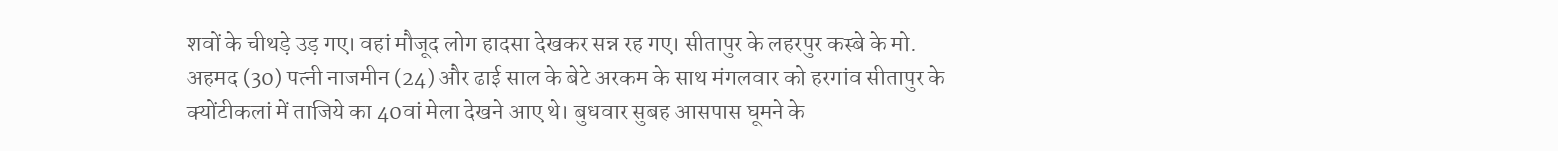शवों के चीथड़े उड़ गए। वहां मौजूद लोग हादसा देखकर सन्न रह गए। सीतापुर के लहरपुर कस्बे के मो. अहमद (30) पत्नी नाजमीन (24) और ढाई साल के बेटे अरकम के साथ मंगलवार को हरगांव सीतापुर के क्योंटीकलां में ताजिये का 40वां मेला देखने आए थे। बुधवार सुबह आसपास घूमने के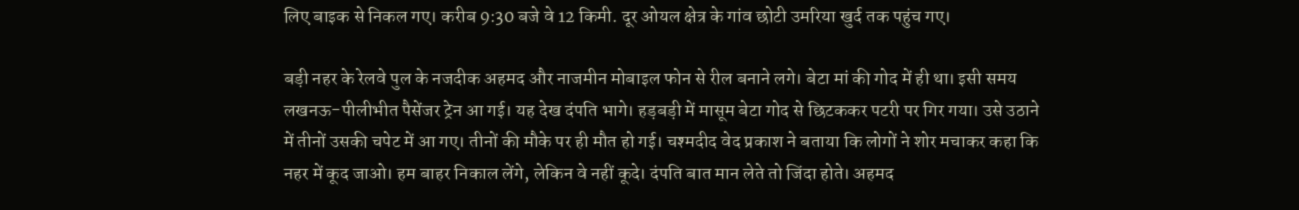लिए बाइक से निकल गए। करीब 9:30 बजे वे 12 किमी. दूर ओयल क्षेत्र के गांव छोटी उमरिया खुर्द तक पहुंच गए।

बड़ी नहर के रेलवे पुल के नजदीक अहमद और नाजमीन मोबाइल फोन से रील बनाने लगे। बेटा मां की गोद में ही था। इसी समय लखनऊ-पीलीभीत पैसेंजर ट्रेन आ गई। यह देख दंपति भागे। हड़बड़ी में मासूम बेटा गोद से छिटककर पटरी पर गिर गया। उसे उठाने में तीनों उसकी चपेट में आ गए। तीनों की मौके पर ही मौत हो गई। चश्मदीद वेद प्रकाश ने बताया कि लोगों ने शोर मचाकर कहा कि नहर में कूद जाओ। हम बाहर निकाल लेंगे, लेकिन वे नहीं कूदे। दंपति बात मान लेते तो जिंदा होते। अहमद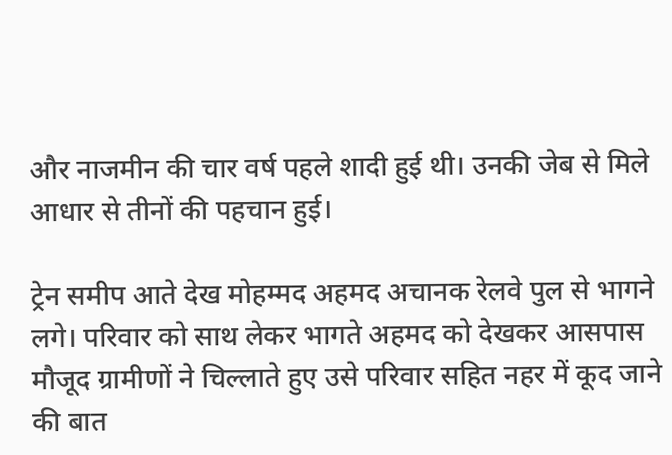और नाजमीन की चार वर्ष पहले शादी हुई थी। उनकी जेब से मिले आधार से तीनों की पहचान हुई।

ट्रेन समीप आते देख मोहम्मद अहमद अचानक रेलवे पुल से भागने लगे। परिवार को साथ लेकर भागते अहमद को देखकर आसपास मौजूद ग्रामीणों ने चिल्लाते हुए उसे परिवार सहित नहर में कूद जाने की बात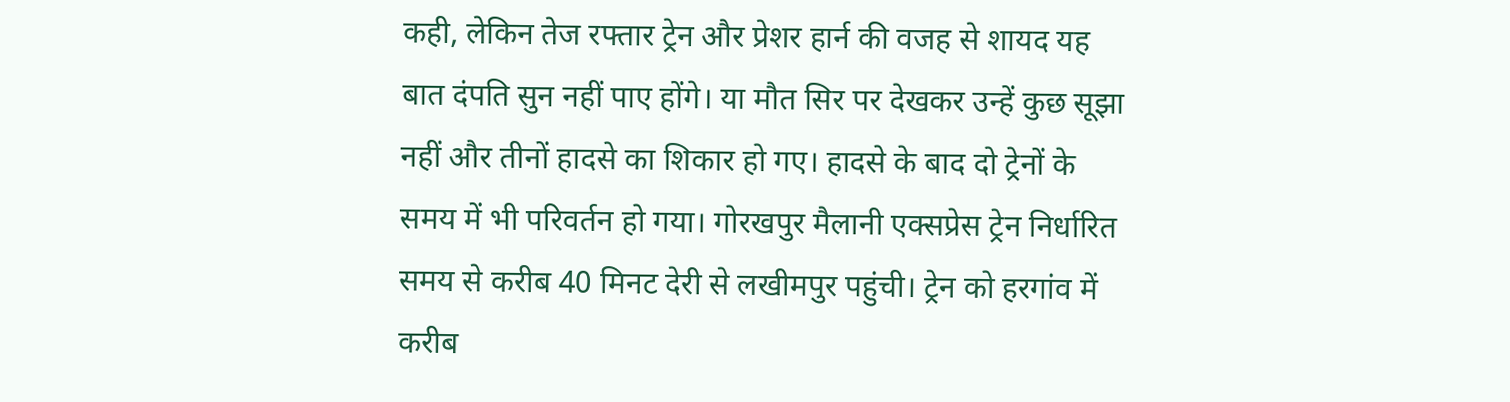कही, लेकिन तेज रफ्तार ट्रेन और प्रेशर हार्न की वजह से शायद यह बात दंपति सुन नहीं पाए होंगे। या मौत सिर पर देखकर उन्हें कुछ सूझा नहीं और तीनों हादसे का शिकार हो गए। हादसे के बाद दो ट्रेनों के समय में भी परिवर्तन हो गया। गोरखपुर मैलानी एक्सप्रेस ट्रेन निर्धारित समय से करीब 40 मिनट देरी से लखीमपुर पहुंची। ट्रेन को हरगांव में करीब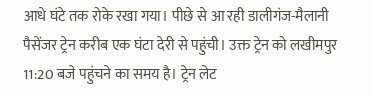आधे घंटे तक रोके रखा गया। पीछे से आ रही डालीगंज-मैलानी पैसेंजर ट्रेन करीब एक घंटा देरी से पहुंची। उक्त ट्रेन को लखीमपुर 11:20 बजे पहुंचने का समय है। ट्रेन लेट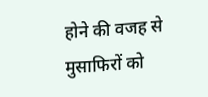होने की वजह से मुसाफिरों को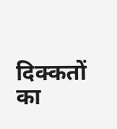दिक्कतों का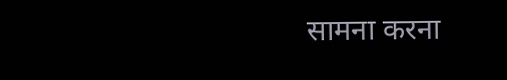सामना करना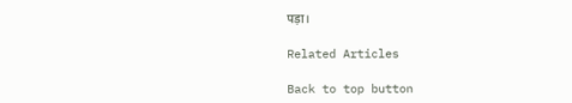पड़ा।

Related Articles

Back to top button